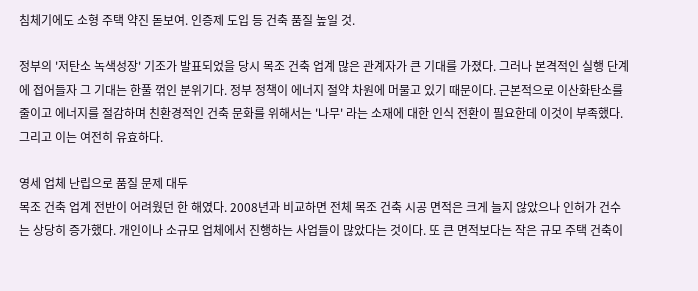침체기에도 소형 주택 약진 돋보여. 인증제 도입 등 건축 품질 높일 것.

정부의 '저탄소 녹색성장' 기조가 발표되었을 당시 목조 건축 업계 많은 관계자가 큰 기대를 가졌다. 그러나 본격적인 실행 단계에 접어들자 그 기대는 한풀 꺾인 분위기다. 정부 정책이 에너지 절약 차원에 머물고 있기 때문이다. 근본적으로 이산화탄소를 줄이고 에너지를 절감하며 친환경적인 건축 문화를 위해서는 '나무' 라는 소재에 대한 인식 전환이 필요한데 이것이 부족했다. 그리고 이는 여전히 유효하다.

영세 업체 난립으로 품질 문제 대두
목조 건축 업계 전반이 어려웠던 한 해였다. 2008년과 비교하면 전체 목조 건축 시공 면적은 크게 늘지 않았으나 인허가 건수는 상당히 증가했다. 개인이나 소규모 업체에서 진행하는 사업들이 많았다는 것이다. 또 큰 면적보다는 작은 규모 주택 건축이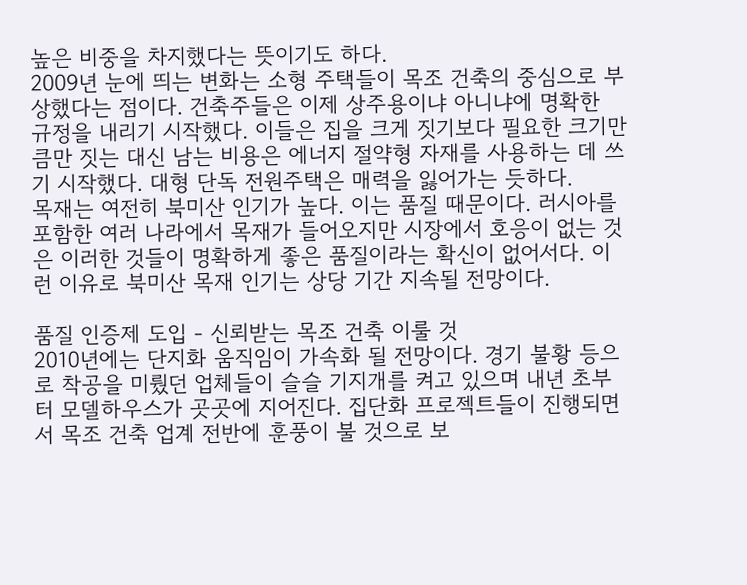높은 비중을 차지했다는 뜻이기도 하다.
2009년 눈에 띄는 변화는 소형 주택들이 목조 건축의 중심으로 부상했다는 점이다. 건축주들은 이제 상주용이냐 아니냐에 명확한 규정을 내리기 시작했다. 이들은 집을 크게 짓기보다 필요한 크기만큼만 짓는 대신 남는 비용은 에너지 절약형 자재를 사용하는 데 쓰기 시작했다. 대형 단독 전원주택은 매력을 잃어가는 듯하다.
목재는 여전히 북미산 인기가 높다. 이는 품질 때문이다. 러시아를 포함한 여러 나라에서 목재가 들어오지만 시장에서 호응이 없는 것은 이러한 것들이 명확하게 좋은 품질이라는 확신이 없어서다. 이런 이유로 북미산 목재 인기는 상당 기간 지속될 전망이다.

품질 인증제 도입 - 신뢰받는 목조 건축 이룰 것
2010년에는 단지화 움직임이 가속화 될 전망이다. 경기 불황 등으로 착공을 미뤘던 업체들이 슬슬 기지개를 켜고 있으며 내년 초부터 모델하우스가 곳곳에 지어진다. 집단화 프로젝트들이 진행되면서 목조 건축 업계 전반에 훈풍이 불 것으로 보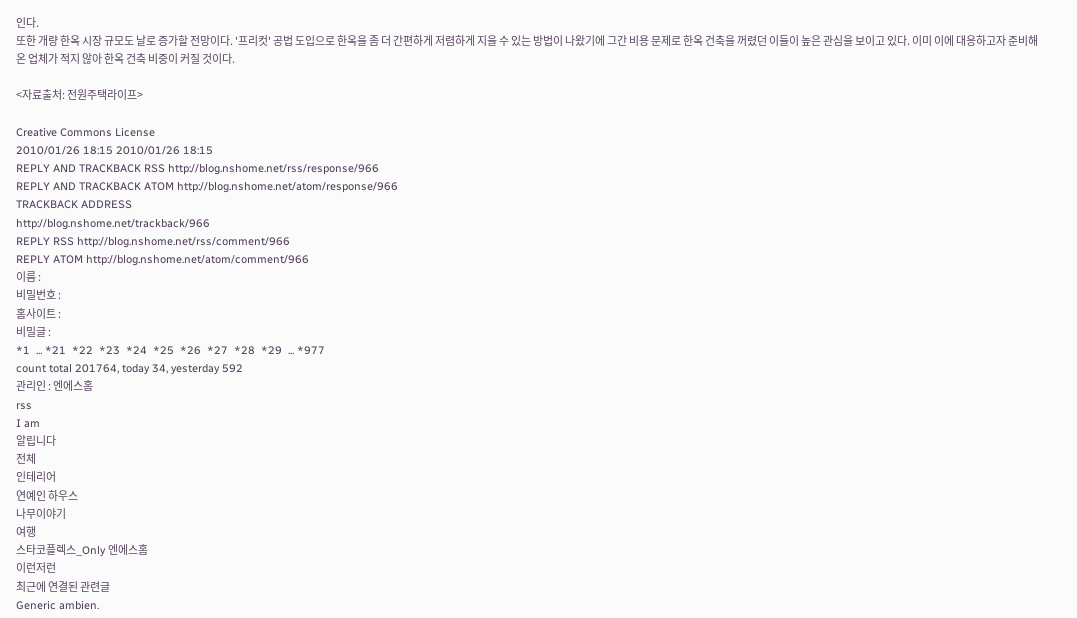인다.
또한 개량 한옥 시장 규모도 날로 증가할 전망이다. '프리컷' 공법 도입으로 한옥을 좀 더 간편하게 저렴하게 지을 수 있는 방법이 나왔기에 그간 비용 문제로 한옥 건축을 꺼렸던 이들이 높은 관심을 보이고 있다. 이미 이에 대응하고자 준비해 온 업체가 적지 않아 한옥 건축 비중이 커질 것이다.

<자료출처: 전원주택라이프>

Creative Commons License
2010/01/26 18:15 2010/01/26 18:15
REPLY AND TRACKBACK RSS http://blog.nshome.net/rss/response/966
REPLY AND TRACKBACK ATOM http://blog.nshome.net/atom/response/966
TRACKBACK ADDRESS
http://blog.nshome.net/trackback/966
REPLY RSS http://blog.nshome.net/rss/comment/966
REPLY ATOM http://blog.nshome.net/atom/comment/966
이름 :
비밀번호 :
홈사이트 :
비밀글 :
*1  ... *21  *22  *23  *24  *25  *26  *27  *28  *29  ... *977
count total 201764, today 34, yesterday 592
관리인 : 엔에스홈
rss
I am
알립니다
전체
인테리어
연예인 하우스
나무이야기
여행
스타코플렉스_Only 엔에스홈
이런저런
최근에 연결된 관련글
Generic ambien.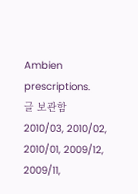Ambien prescriptions.
글 보관함
2010/03, 2010/02, 2010/01, 2009/12, 2009/11,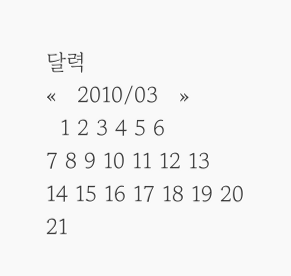달력
«   2010/03   »
  1 2 3 4 5 6
7 8 9 10 11 12 13
14 15 16 17 18 19 20
21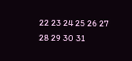22 23 24 25 26 27
28 29 30 31